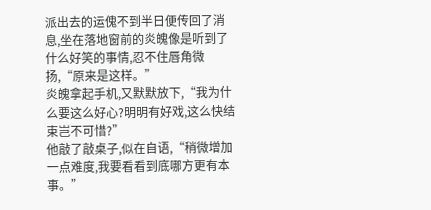派出去的运傀不到半日便传回了消息,坐在落地窗前的炎魄像是听到了什么好笑的事情,忍不住唇角微扬,“原来是这样。”
炎魄拿起手机,又默默放下,“我为什么要这么好心?明明有好戏,这么快结束岂不可惜?”
他敲了敲桌子,似在自语,“稍微增加一点难度,我要看看到底哪方更有本事。”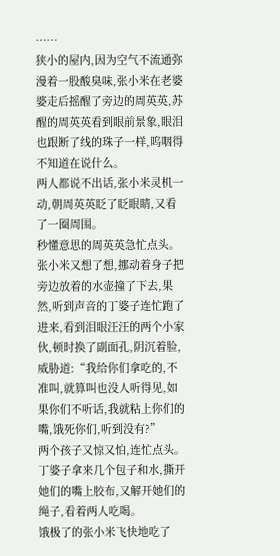……
狭小的屋内,因为空气不流通弥漫着一股酸臭味,张小米在老婆婆走后摇醒了旁边的周英英,苏醒的周英英看到眼前景象,眼泪也跟断了线的珠子一样,呜咽得不知道在说什么。
两人都说不出话,张小米灵机一动,朝周英英眨了眨眼睛,又看了一圈周围。
秒懂意思的周英英急忙点头。
张小米又想了想,挪动着身子把旁边放着的水壶撞了下去,果然,听到声音的丁婆子连忙跑了进来,看到泪眼汪汪的两个小家伙,顿时换了副面孔,阴沉着脸,威胁道:“我给你们拿吃的,不准叫,就算叫也没人听得见,如果你们不听话,我就粘上你们的嘴,饿死你们,听到没有?”
两个孩子又惊又怕,连忙点头。
丁婆子拿来几个包子和水,撕开她们的嘴上胶布,又解开她们的绳子,看着两人吃喝。
饿极了的张小米飞快地吃了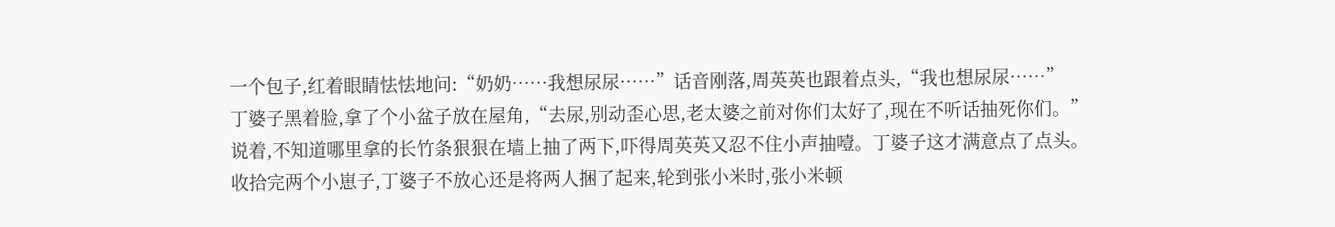一个包子,红着眼睛怯怯地问:“奶奶……我想尿尿……”话音刚落,周英英也跟着点头,“我也想尿尿……”
丁婆子黑着脸,拿了个小盆子放在屋角,“去尿,别动歪心思,老太婆之前对你们太好了,现在不听话抽死你们。”
说着,不知道哪里拿的长竹条狠狠在墙上抽了两下,吓得周英英又忍不住小声抽噎。丁婆子这才满意点了点头。
收拾完两个小崽子,丁婆子不放心还是将两人捆了起来,轮到张小米时,张小米顿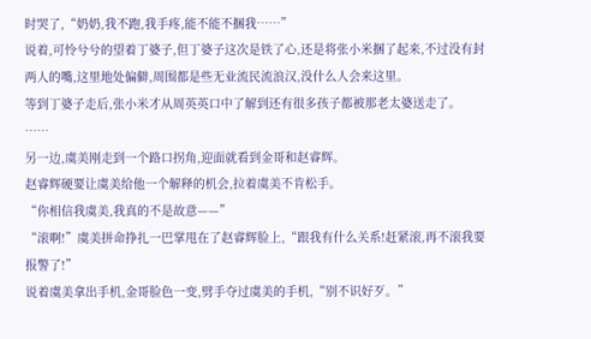时哭了,“奶奶,我不跑,我手疼,能不能不捆我……”
说着,可怜兮兮的望着丁婆子,但丁婆子这次是铁了心,还是将张小米捆了起来,不过没有封两人的嘴,这里地处偏僻,周围都是些无业流民流浪汉,没什么人会来这里。
等到丁婆子走后,张小米才从周英英口中了解到还有很多孩子都被那老太婆送走了。
……
另一边,虞美刚走到一个路口拐角,迎面就看到金哥和赵睿辉。
赵睿辉硬要让虞美给他一个解释的机会,拉着虞美不肯松手。
“你相信我虞美,我真的不是故意——”
“滚啊!”虞美拼命挣扎一巴掌甩在了赵睿辉脸上,“跟我有什么关系!赶紧滚,再不滚我要报警了!”
说着虞美拿出手机,金哥脸色一变,劈手夺过虞美的手机,“别不识好歹。”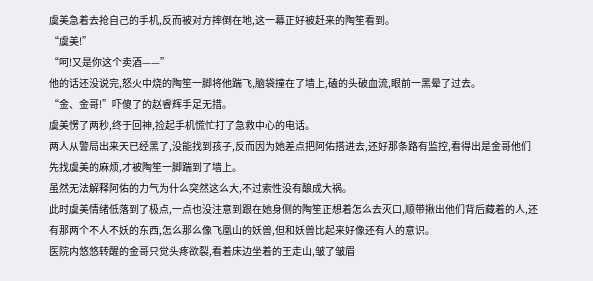虞美急着去抢自己的手机,反而被对方摔倒在地,这一幕正好被赶来的陶笙看到。
“虞美!”
“呵!又是你这个卖酒——”
他的话还没说完,怒火中烧的陶笙一脚将他踹飞,脑袋撞在了墙上,磕的头破血流,眼前一黑晕了过去。
“金、金哥!”吓傻了的赵睿辉手足无措。
虞美愣了两秒,终于回神,捡起手机慌忙打了急救中心的电话。
两人从警局出来天已经黑了,没能找到孩子,反而因为她差点把阿佑搭进去,还好那条路有监控,看得出是金哥他们先找虞美的麻烦,才被陶笙一脚踹到了墙上。
虽然无法解释阿佑的力气为什么突然这么大,不过索性没有酿成大祸。
此时虞美情绪低落到了极点,一点也没注意到跟在她身侧的陶笙正想着怎么去灭口,顺带揪出他们背后藏着的人,还有那两个不人不妖的东西,怎么那么像飞凰山的妖兽,但和妖兽比起来好像还有人的意识。
医院内悠悠转醒的金哥只觉头疼欲裂,看着床边坐着的王走山,皱了皱眉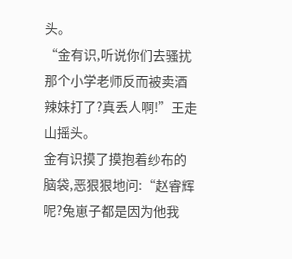头。
“金有识,听说你们去骚扰那个小学老师反而被卖酒辣妹打了?真丢人啊!”王走山摇头。
金有识摸了摸抱着纱布的脑袋,恶狠狠地问:“赵睿辉呢?兔崽子都是因为他我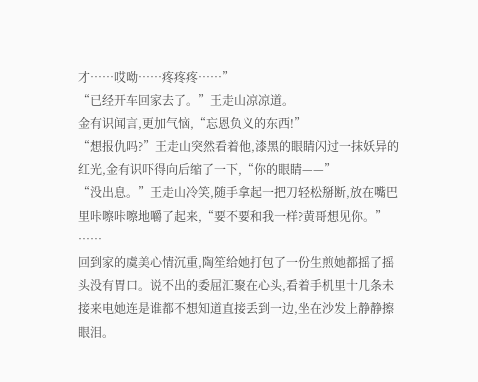才……哎呦……疼疼疼……”
“已经开车回家去了。”王走山凉凉道。
金有识闻言,更加气恼,“忘恩负义的东西!”
“想报仇吗?”王走山突然看着他,漆黑的眼睛闪过一抹妖异的红光,金有识吓得向后缩了一下,“你的眼睛——”
“没出息。”王走山冷笑,随手拿起一把刀轻松掰断,放在嘴巴里咔嚓咔嚓地嚼了起来,“要不要和我一样?黄哥想见你。”
……
回到家的虞美心情沉重,陶笙给她打包了一份生煎她都摇了摇头没有胃口。说不出的委屈汇聚在心头,看着手机里十几条未接来电她连是谁都不想知道直接丢到一边,坐在沙发上静静擦眼泪。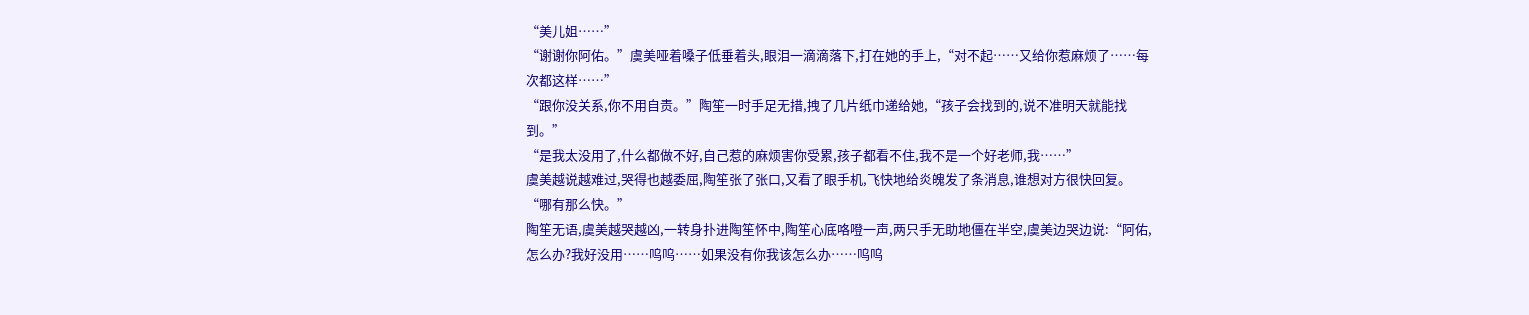“美儿姐……”
“谢谢你阿佑。”虞美哑着嗓子低垂着头,眼泪一滴滴落下,打在她的手上,“对不起……又给你惹麻烦了……每次都这样……”
“跟你没关系,你不用自责。”陶笙一时手足无措,拽了几片纸巾递给她,“孩子会找到的,说不准明天就能找到。”
“是我太没用了,什么都做不好,自己惹的麻烦害你受累,孩子都看不住,我不是一个好老师,我……”
虞美越说越难过,哭得也越委屈,陶笙张了张口,又看了眼手机,飞快地给炎魄发了条消息,谁想对方很快回复。
“哪有那么快。”
陶笙无语,虞美越哭越凶,一转身扑进陶笙怀中,陶笙心底咯噔一声,两只手无助地僵在半空,虞美边哭边说:“阿佑,怎么办?我好没用……呜呜……如果没有你我该怎么办……呜呜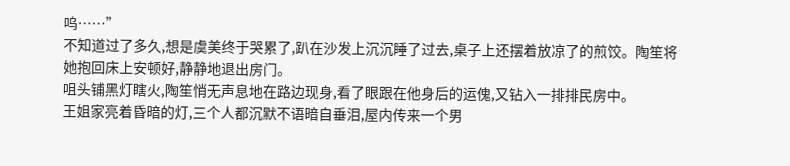呜……”
不知道过了多久,想是虞美终于哭累了,趴在沙发上沉沉睡了过去,桌子上还摆着放凉了的煎饺。陶笙将她抱回床上安顿好,静静地退出房门。
咀头铺黑灯瞎火,陶笙悄无声息地在路边现身,看了眼跟在他身后的运傀,又钻入一排排民房中。
王姐家亮着昏暗的灯,三个人都沉默不语暗自垂泪,屋内传来一个男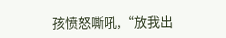孩愤怒嘶吼,“放我出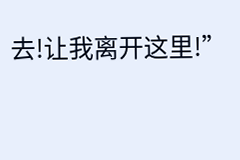去!让我离开这里!”